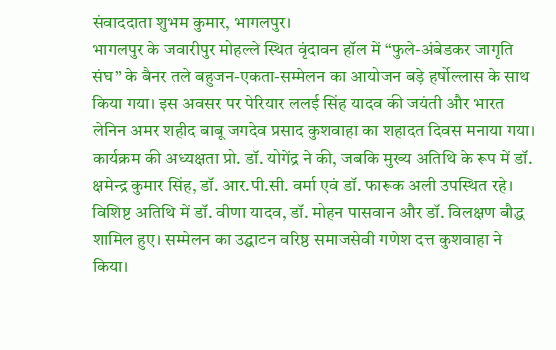संवाददाता शुभम कुमार, भागलपुर।
भागलपुर के जवारीपुर मोहल्ले स्थित वृंदावन हॉल में “फुले-अंबेडकर जागृति संघ” के बैनर तले बहुजन-एकता-सम्मेलन का आयोजन बड़े हर्षोल्लास के साथ किया गया। इस अवसर पर पेरियार ललई सिंह यादव की जयंती और भारत लेनिन अमर शहीद बाबू जगदेव प्रसाद कुशवाहा का शहादत दिवस मनाया गया।
कार्यक्रम की अध्यक्षता प्रो. डॉ. योगेंद्र ने की, जबकि मुख्य अतिथि के रूप में डॉ. क्षमेन्द्र कुमार सिंह, डॉ. आर.पी.सी. वर्मा एवं डॉ. फारूक अली उपस्थित रहे। विशिष्ट अतिथि में डॉ. वीणा यादव, डॉ. मोहन पासवान और डॉ. विलक्षण बौद्ध शामिल हुए। सम्मेलन का उद्घाटन वरिष्ठ समाजसेवी गणेश दत्त कुशवाहा ने किया।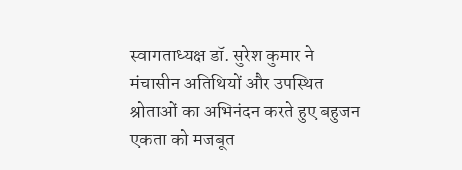स्वागताध्यक्ष डॉ. सुरेश कुमार ने मंचासीन अतिथियों और उपस्थित श्रोताओं का अभिनंदन करते हुए बहुजन एकता को मजबूत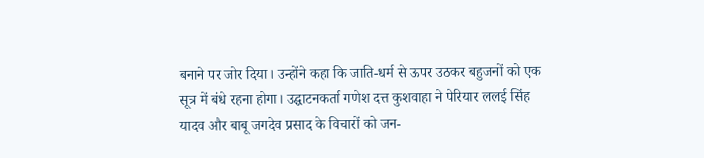बनाने पर जोर दिया। उन्होंने कहा कि जाति-धर्म से ऊपर उठकर बहुजनों को एक सूत्र में बंधे रहना होगा। उद्घाटनकर्ता गणेश दत्त कुशवाहा ने पेरियार ललई सिंह यादव और बाबू जगदेव प्रसाद के विचारों को जन-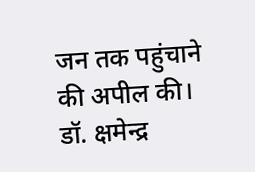जन तक पहुंचाने की अपील की।
डॉ. क्षमेन्द्र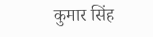कुमार सिंह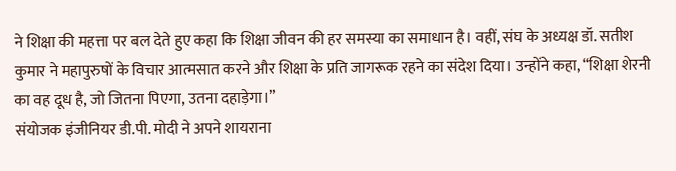ने शिक्षा की महत्ता पर बल देते हुए कहा कि शिक्षा जीवन की हर समस्या का समाधान है। वहीं, संघ के अध्यक्ष डॉ. सतीश कुमार ने महापुरुषों के विचार आत्मसात करने और शिक्षा के प्रति जागरूक रहने का संदेश दिया। उन्होंने कहा, “शिक्षा शेरनी का वह दूध है, जो जितना पिएगा, उतना दहाड़ेगा।”
संयोजक इंजीनियर डी.पी. मोदी ने अपने शायराना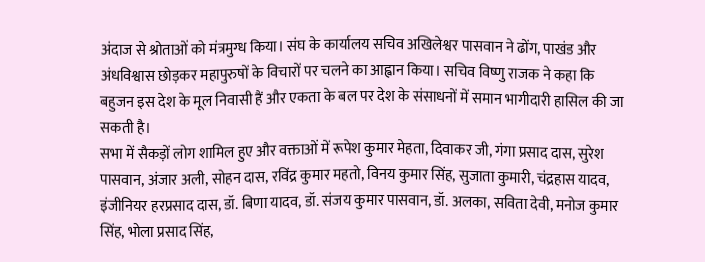अंदाज से श्रोताओं को मंत्रमुग्ध किया। संघ के कार्यालय सचिव अखिलेश्वर पासवान ने ढोंग, पाखंड और अंधविश्वास छोड़कर महापुरुषों के विचारों पर चलने का आह्वान किया। सचिव विष्णु राजक ने कहा कि बहुजन इस देश के मूल निवासी हैं और एकता के बल पर देश के संसाधनों में समान भागीदारी हासिल की जा सकती है।
सभा में सैकड़ों लोग शामिल हुए और वक्ताओं में रूपेश कुमार मेहता, दिवाकर जी, गंगा प्रसाद दास, सुरेश पासवान, अंजार अली, सोहन दास, रविंद्र कुमार महतो, विनय कुमार सिंह, सुजाता कुमारी, चंद्रहास यादव, इंजीनियर हरप्रसाद दास, डॉ. बिणा यादव, डॉ. संजय कुमार पासवान, डॉ. अलका, सविता देवी, मनोज कुमार सिंह, भोला प्रसाद सिंह,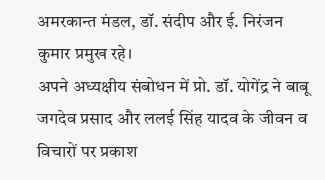अमरकान्त मंडल, डॉ. संदीप और ई. निरंजन कुमार प्रमुख रहे।
अपने अध्यक्षीय संबोधन में प्रो. डॉ. योगेंद्र ने बाबू जगदेव प्रसाद और ललई सिंह यादव के जीवन व विचारों पर प्रकाश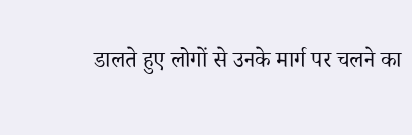डालते हुए लोगों से उनके मार्ग पर चलने का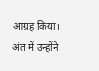आग्रह किया। अंत में उन्होंने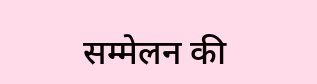सम्मेलन की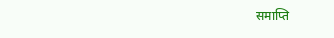समाप्ति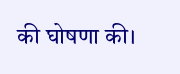की घोषणा की।